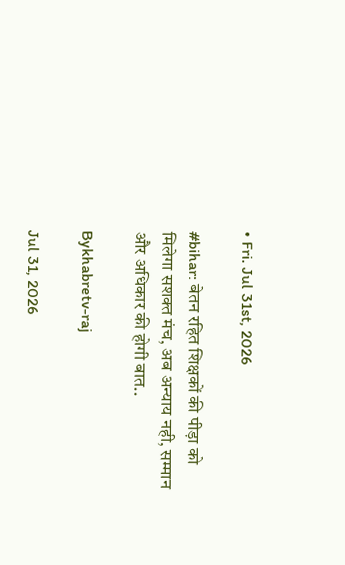• Fri. Jul 31st, 2026

#bihar: बेतन रहित शिक्षकों की पीड़ा को मिलेगा सशक्त मंच, अब अन्याय नही, सम्मान और अधिकार की होगी बात..

Bykhabretv-raj

Jul 31, 2026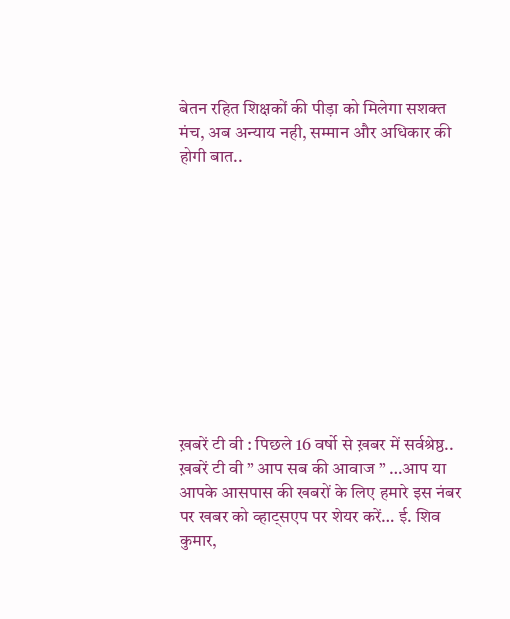बेतन रहित शिक्षकों की पीड़ा को मिलेगा सशक्त मंच, अब अन्याय नही, सम्मान और अधिकार की होगी बात..











ख़बरें टी वी : पिछले 16 वर्षो से ख़बर में सर्वश्रेष्ठ.. ख़बरें टी वी ” आप सब की आवाज ” …आप या आपके आसपास की खबरों के लिए हमारे इस नंबर पर खबर को व्हाट्सएप पर शेयर करें… ई. शिव कुमार,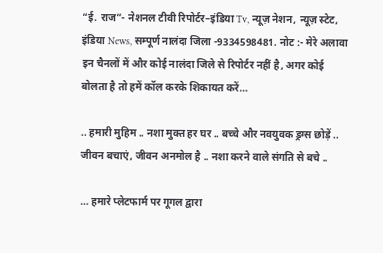“ई. राज”- नेशनल टीवी रिपोर्टर–इंडिया Tv, न्यूज़ नेशन, न्यूज़ स्टेट, इंडिया News, सम्पूर्ण नालंदा जिला -9334598481. नोट :- मेरे अलावा इन चैनलों में और कोई नालंदा जिले से रिपोर्टर नहीं है, अगर कोई बोलता है तो हमें कॉल करके शिकायत करें…

.. हमारी मुहिम .. नशा मुक्त हर घर .. बच्चे और नवयुवक ड्रग्स छोड़ें .. जीवन बचाएं, जीवन अनमोल है .. नशा करने वाले संगति से बचे ..

… हमारे प्लेटफार्म पर गूगल द्वारा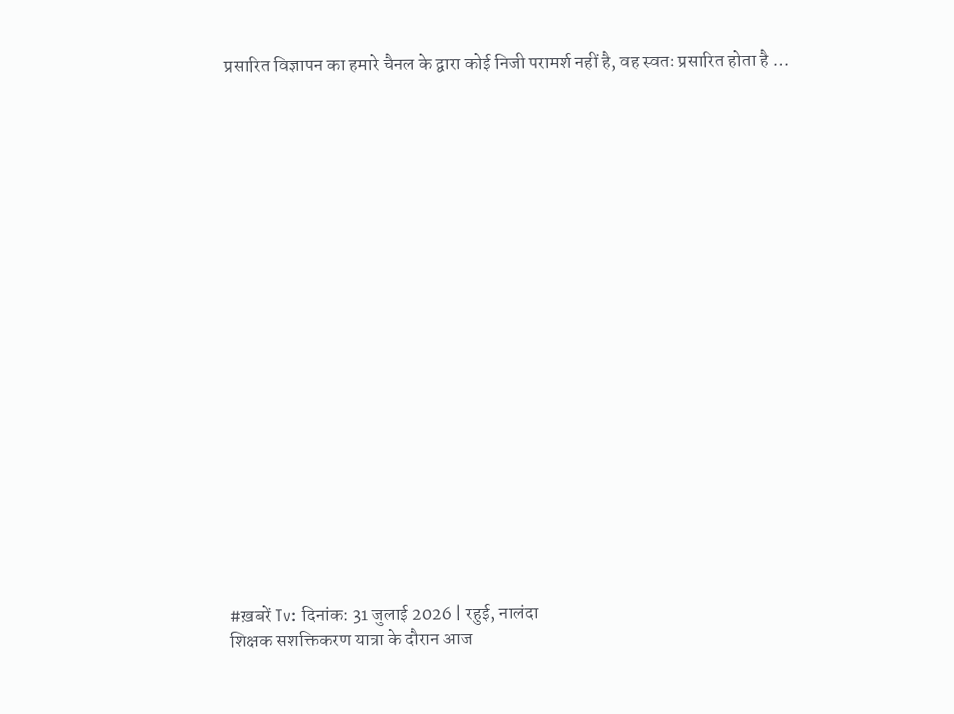प्रसारित विज्ञापन का हमारे चैनल के द्वारा कोई निजी परामर्श नहीं है, वह स्वतः प्रसारित होता है …





















#ख़बरें Tv: दिनांक: 31 जुलाई 2026 | रहुई, नालंदा
शिक्षक सशक्तिकरण यात्रा के दौरान आज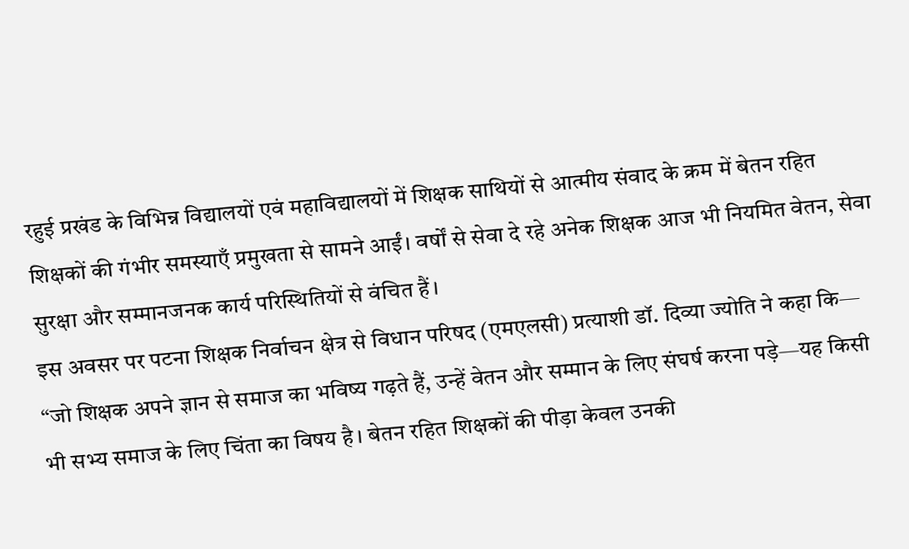रहुई प्रखंड के विभिन्न विद्यालयों एवं महाविद्यालयों में शिक्षक साथियों से आत्मीय संवाद के क्रम में बेतन रहित शिक्षकों की गंभीर समस्याएँ प्रमुखता से सामने आईं। वर्षों से सेवा दे रहे अनेक शिक्षक आज भी नियमित वेतन, सेवा सुरक्षा और सम्मानजनक कार्य परिस्थितियों से वंचित हैं।
इस अवसर पर पटना शिक्षक निर्वाचन क्षेत्र से विधान परिषद (एमएलसी) प्रत्याशी डॉ. दिव्या ज्योति ने कहा कि—
“जो शिक्षक अपने ज्ञान से समाज का भविष्य गढ़ते हैं, उन्हें वेतन और सम्मान के लिए संघर्ष करना पड़े—यह किसी भी सभ्य समाज के लिए चिंता का विषय है। बेतन रहित शिक्षकों की पीड़ा केवल उनकी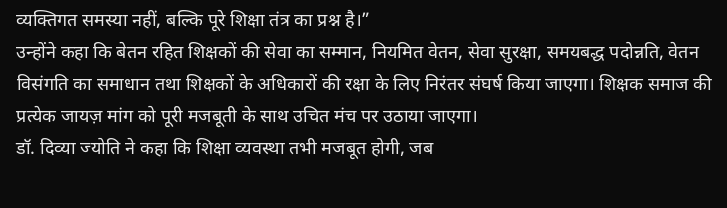व्यक्तिगत समस्या नहीं, बल्कि पूरे शिक्षा तंत्र का प्रश्न है।”
उन्होंने कहा कि बेतन रहित शिक्षकों की सेवा का सम्मान, नियमित वेतन, सेवा सुरक्षा, समयबद्ध पदोन्नति, वेतन विसंगति का समाधान तथा शिक्षकों के अधिकारों की रक्षा के लिए निरंतर संघर्ष किया जाएगा। शिक्षक समाज की प्रत्येक जायज़ मांग को पूरी मजबूती के साथ उचित मंच पर उठाया जाएगा।
डॉ. दिव्या ज्योति ने कहा कि शिक्षा व्यवस्था तभी मजबूत होगी, जब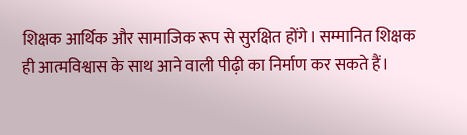शिक्षक आर्थिक और सामाजिक रूप से सुरक्षित होंगे। सम्मानित शिक्षक ही आत्मविश्वास के साथ आने वाली पीढ़ी का निर्माण कर सकते हैं।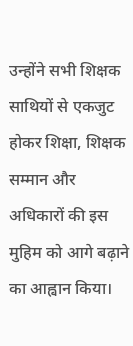उन्होंने सभी शिक्षक साथियों से एकजुट होकर शिक्षा, शिक्षक सम्मान और अधिकारों की इस मुहिम को आगे बढ़ाने का आह्वान किया।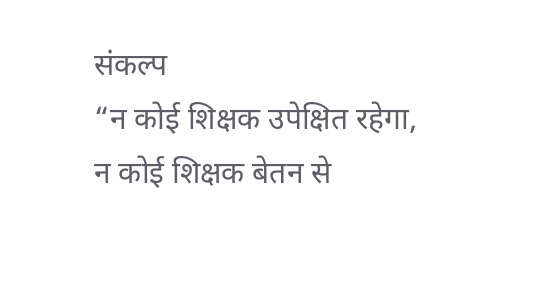संकल्प
“न कोई शिक्षक उपेक्षित रहेगा,
न कोई शिक्षक बेतन से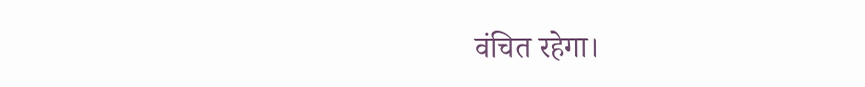वंचित रहेगा।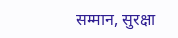सम्मान, सुरक्षा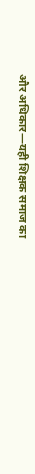और अधिकार—यही शिक्षक समाज का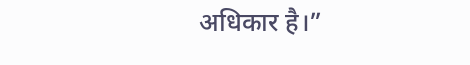अधिकार है।”